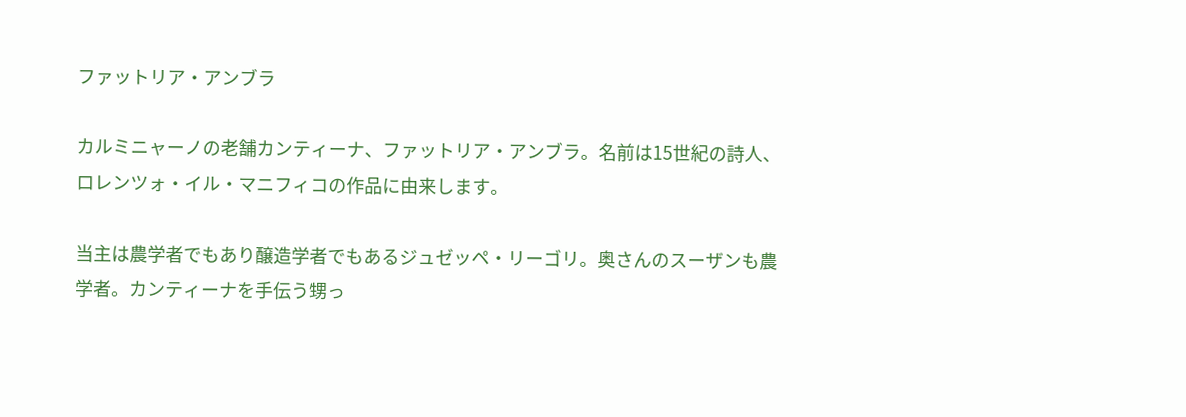ファットリア・アンブラ

カルミニャーノの老舗カンティーナ、ファットリア・アンブラ。名前は15世紀の詩人、ロレンツォ・イル・マニフィコの作品に由来します。

当主は農学者でもあり醸造学者でもあるジュゼッペ・リーゴリ。奥さんのスーザンも農学者。カンティーナを手伝う甥っ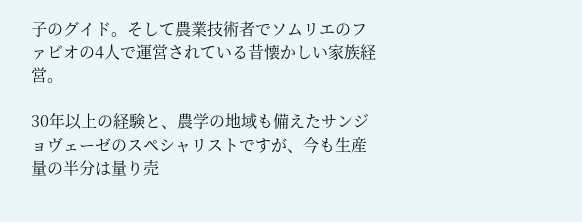子のグイド。そして農業技術者でソムリエのファビオの4人で運営されている昔懐かしい家族経営。

30年以上の経験と、農学の地域も備えたサンジョヴェーゼのスペシャリストですが、今も生産量の半分は量り売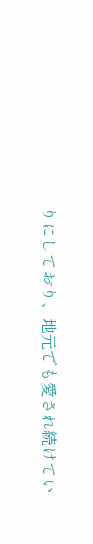りにしており、地元でも愛され続けてい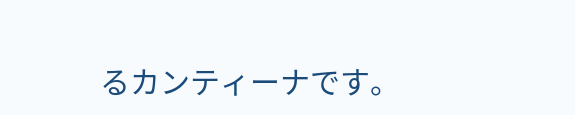るカンティーナです。